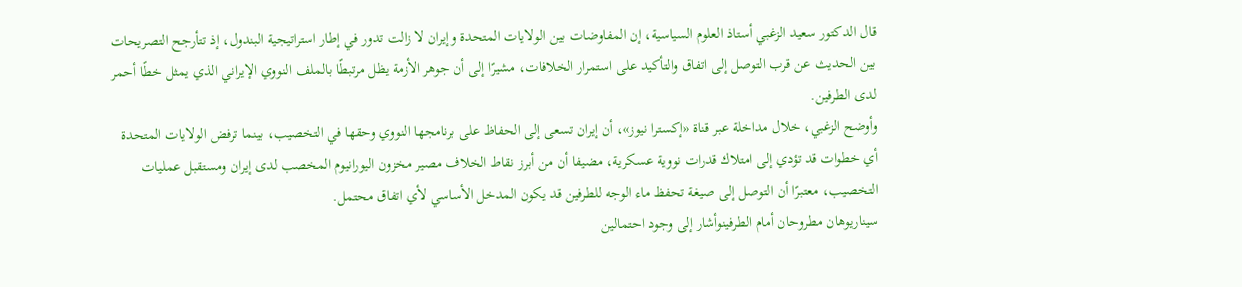قال الدكتور سعيد الزغبي أستاذ العلوم السياسية، إن المفاوضات بين الولايات المتحدة وإيران لا زالت تدور في إطار استراتيجية البندول، إذ تتأرجح التصريحات بين الحديث عن قرب التوصل إلى اتفاق والتأكيد على استمرار الخلافات، مشيرًا إلى أن جوهر الأزمة يظل مرتبطًا بالملف النووي الإيراني الذي يمثل خطًا أحمر لدى الطرفين.
وأوضح الزغبي، خلال مداخلة عبر قناة «إكسترا نيوز»، أن إيران تسعى إلى الحفاظ على برنامجها النووي وحقها في التخصيب، بينما ترفض الولايات المتحدة أي خطوات قد تؤدي إلى امتلاك قدرات نووية عسكرية، مضيفا أن من أبرز نقاط الخلاف مصير مخزون اليورانيوم المخصب لدى إيران ومستقبل عمليات التخصيب، معتبرًا أن التوصل إلى صيغة تحفظ ماء الوجه للطرفين قد يكون المدخل الأساسي لأي اتفاق محتمل.
سيناريوهان مطروحان أمام الطرفينوأشار إلى وجود احتمالين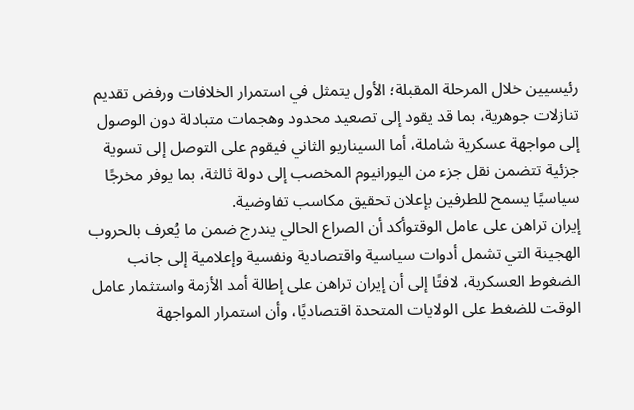رئيسيين خلال المرحلة المقبلة؛ الأول يتمثل في استمرار الخلافات ورفض تقديم تنازلات جوهرية، بما قد يقود إلى تصعيد محدود وهجمات متبادلة دون الوصول إلى مواجهة عسكرية شاملة، أما السيناريو الثاني فيقوم على التوصل إلى تسوية جزئية تتضمن نقل جزء من اليورانيوم المخصب إلى دولة ثالثة، بما يوفر مخرجًا سياسيًا يسمح للطرفين بإعلان تحقيق مكاسب تفاوضية.
إيران تراهن على عامل الوقتوأكد أن الصراع الحالي يندرج ضمن ما يُعرف بالحروب الهجينة التي تشمل أدوات سياسية واقتصادية ونفسية وإعلامية إلى جانب الضغوط العسكرية، لافتًا إلى أن إيران تراهن على إطالة أمد الأزمة واستثمار عامل الوقت للضغط على الولايات المتحدة اقتصاديًا، وأن استمرار المواجهة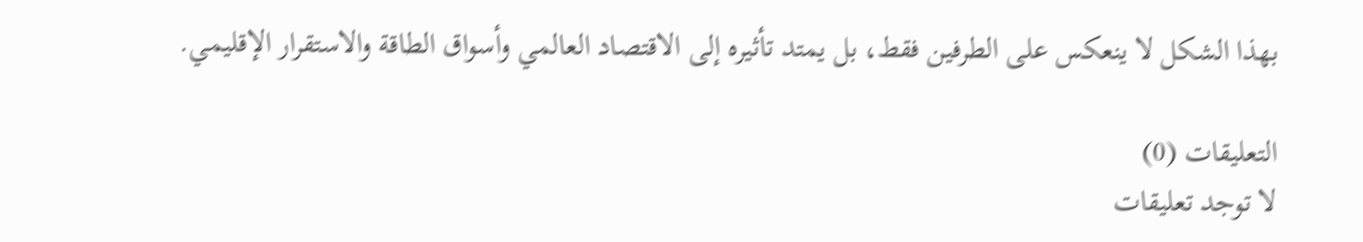بهذا الشكل لا ينعكس على الطرفين فقط، بل يمتد تأثيره إلى الاقتصاد العالمي وأسواق الطاقة والاستقرار الإقليمي.

التعليقات (0)
لا توجد تعليقات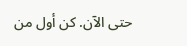حتى الآن. كن أول من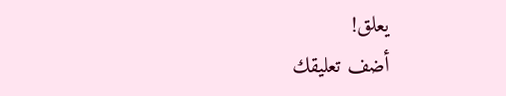يعلق!
أضف تعليقك